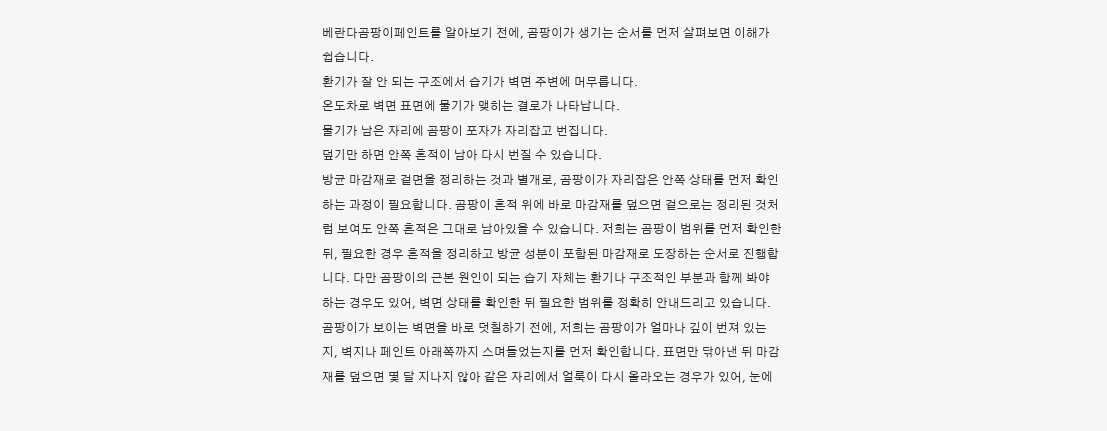베란다곰팡이페인트를 알아보기 전에, 곰팡이가 생기는 순서를 먼저 살펴보면 이해가 쉽습니다.
환기가 잘 안 되는 구조에서 습기가 벽면 주변에 머무릅니다.
온도차로 벽면 표면에 물기가 맺히는 결로가 나타납니다.
물기가 남은 자리에 곰팡이 포자가 자리잡고 번집니다.
덮기만 하면 안쪽 흔적이 남아 다시 번질 수 있습니다.
방균 마감재로 겉면을 정리하는 것과 별개로, 곰팡이가 자리잡은 안쪽 상태를 먼저 확인하는 과정이 필요합니다. 곰팡이 흔적 위에 바로 마감재를 덮으면 겉으로는 정리된 것처럼 보여도 안쪽 흔적은 그대로 남아있을 수 있습니다. 저희는 곰팡이 범위를 먼저 확인한 뒤, 필요한 경우 흔적을 정리하고 방균 성분이 포함된 마감재로 도장하는 순서로 진행합니다. 다만 곰팡이의 근본 원인이 되는 습기 자체는 환기나 구조적인 부분과 함께 봐야 하는 경우도 있어, 벽면 상태를 확인한 뒤 필요한 범위를 정확히 안내드리고 있습니다.
곰팡이가 보이는 벽면을 바로 덧칠하기 전에, 저희는 곰팡이가 얼마나 깊이 번져 있는지, 벽지나 페인트 아래쪽까지 스며들었는지를 먼저 확인합니다. 표면만 닦아낸 뒤 마감재를 덮으면 몇 달 지나지 않아 같은 자리에서 얼룩이 다시 올라오는 경우가 있어, 눈에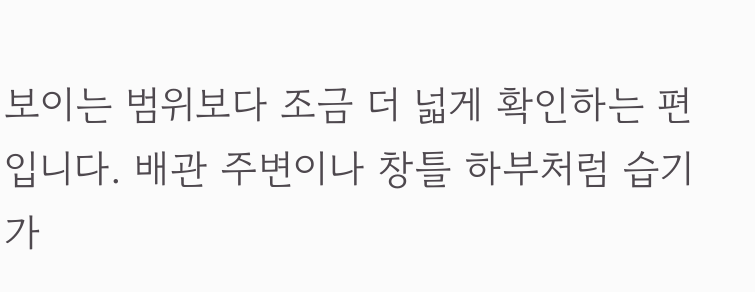보이는 범위보다 조금 더 넓게 확인하는 편입니다. 배관 주변이나 창틀 하부처럼 습기가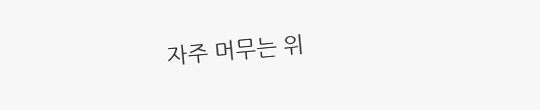자주 머무는 위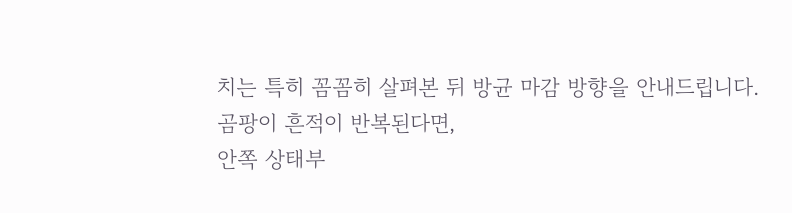치는 특히 꼼꼼히 살펴본 뒤 방균 마감 방향을 안내드립니다.
곰팡이 흔적이 반복된다면,
안쪽 상태부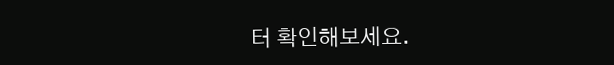터 확인해보세요.